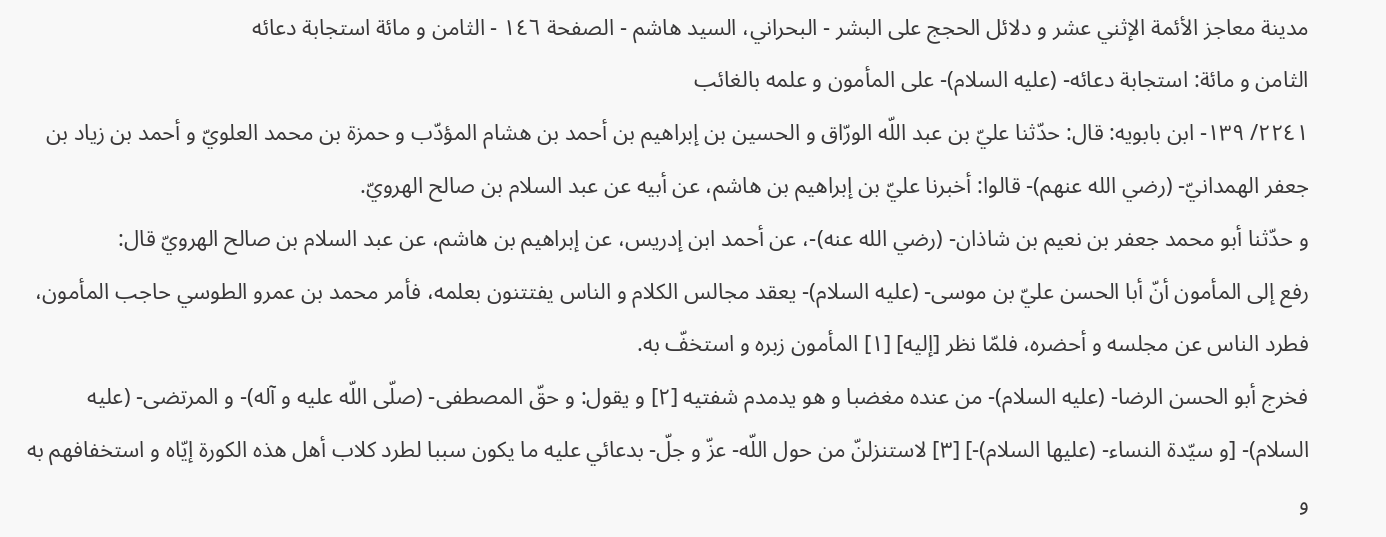مدينة معاجز الأئمة الإثني عشر و دلائل الحجج على البشر - البحراني، السيد هاشم - الصفحة ١٤٦ - الثامن و مائة استجابة دعائه
الثامن و مائة: استجابة دعائه- (عليه السلام)- على المأمون و علمه بالغائب
٢٢٤١/ ١٣٩- ابن بابويه: قال: حدّثنا عليّ بن عبد اللّه الورّاق و الحسين بن إبراهيم بن أحمد بن هشام المؤدّب و حمزة بن محمد العلويّ و أحمد بن زياد بن جعفر الهمدانيّ- (رضي الله عنهم)- قالوا: أخبرنا عليّ بن إبراهيم بن هاشم، عن أبيه عن عبد السلام بن صالح الهرويّ.
و حدّثنا أبو محمد جعفر بن نعيم بن شاذان- (رضي الله عنه)-، عن أحمد ابن إدريس، عن إبراهيم بن هاشم، عن عبد السلام بن صالح الهرويّ قال:
رفع إلى المأمون أنّ أبا الحسن عليّ بن موسى- (عليه السلام)- يعقد مجالس الكلام و الناس يفتتنون بعلمه، فأمر محمد بن عمرو الطوسي حاجب المأمون، فطرد الناس عن مجلسه و أحضره، فلمّا نظر [إليه] [١] المأمون زبره و استخفّ به.
فخرج أبو الحسن الرضا- (عليه السلام)- من عنده مغضبا و هو يدمدم شفتيه [٢] و يقول: و حقّ المصطفى- (صلّى اللّه عليه و آله)- و المرتضى- (عليه السلام)- [و سيّدة النساء- (عليها السلام)-] [٣] لاستنزلنّ من حول اللّه- عزّ و جلّ- بدعائي عليه ما يكون سببا لطرد كلاب أهل هذه الكورة إيّاه و استخفافهم به و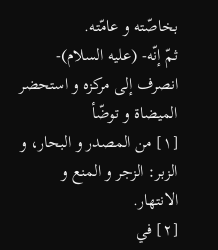بخاصّته و عامّته.
ثمّ إنّه- (عليه السلام)- انصرف إلى مركزه و استحضر الميضاة و توضّأ
[١] من المصدر و البحار، و الزبر: الزجر و المنع و الانتهار.
[٢] في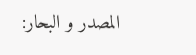المصدر و البحار: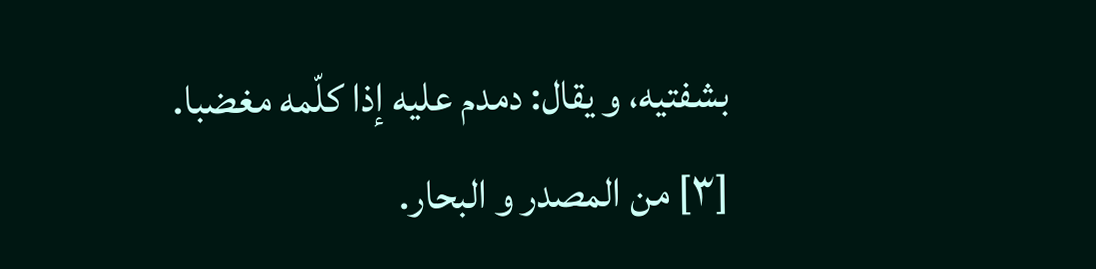بشفتيه، و يقال: دمدم عليه إذا كلّمه مغضبا.
[٣] من المصدر و البحار.